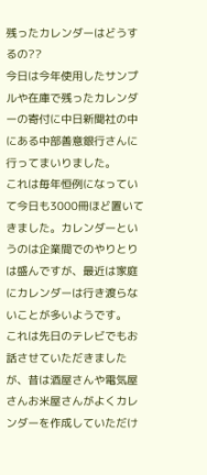残ったカレンダーはどうするの??
今日は今年使用したサンプルや在庫で残ったカレンダーの寄付に中日新聞社の中にある中部善意銀行さんに行ってまいりました。
これは毎年恒例になっていて今日も3000冊ほど置いてきました。カレンダーというのは企業間でのやりとりは盛んですが、最近は家庭にカレンダーは行き渡らないことが多いようです。
これは先日のテレビでもお話させていただきましたが、昔は酒屋さんや電気屋さんお米屋さんがよくカレンダーを作成していただけ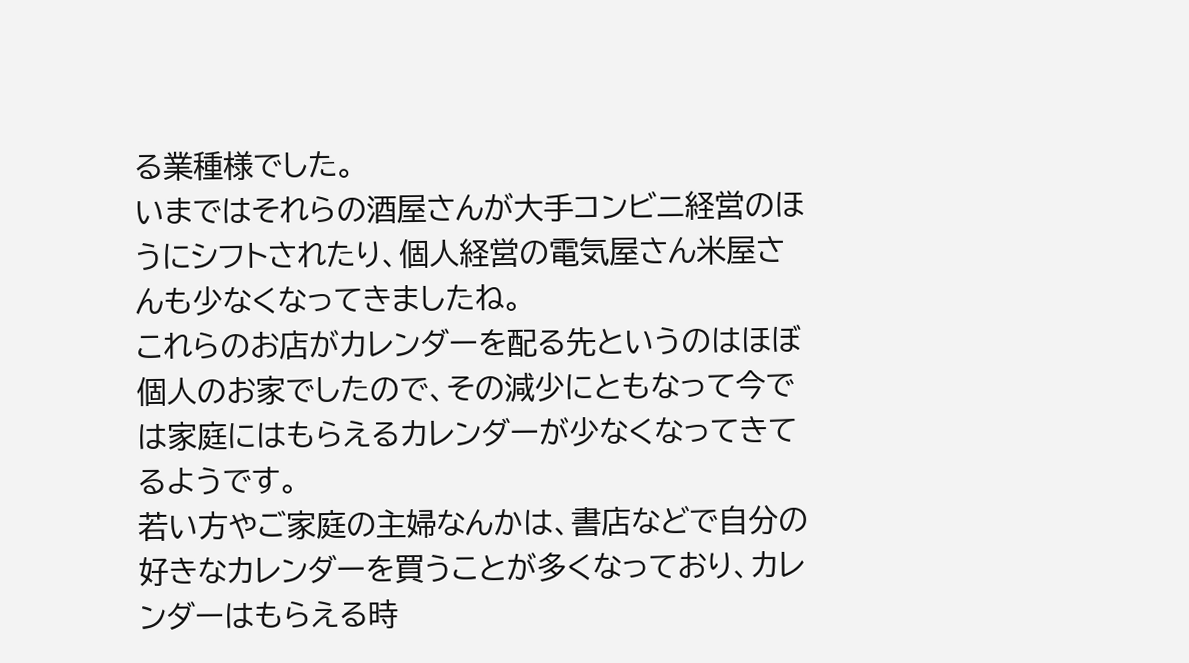る業種様でした。
いまではそれらの酒屋さんが大手コンビニ経営のほうにシフトされたり、個人経営の電気屋さん米屋さんも少なくなってきましたね。
これらのお店がカレンダーを配る先というのはほぼ個人のお家でしたので、その減少にともなって今では家庭にはもらえるカレンダーが少なくなってきてるようです。
若い方やご家庭の主婦なんかは、書店などで自分の好きなカレンダーを買うことが多くなっており、カレンダーはもらえる時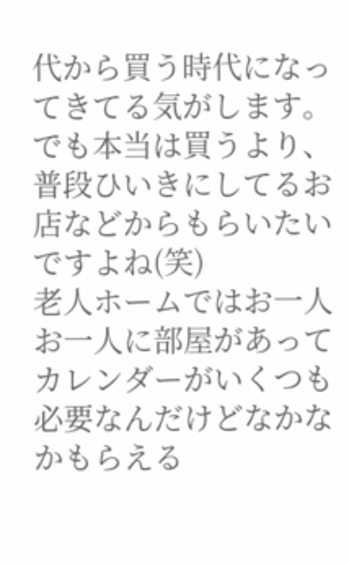代から買う時代になってきてる気がします。
でも本当は買うより、普段ひいきにしてるお店などからもらいたいですよね(笑)
老人ホームではお一人お一人に部屋があってカレンダーがいくつも必要なんだけどなかなかもらえる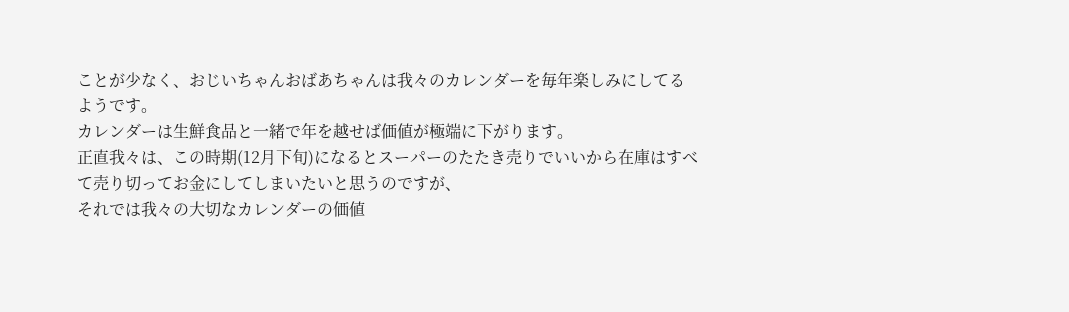ことが少なく、おじいちゃんおばあちゃんは我々のカレンダーを毎年楽しみにしてるようです。
カレンダーは生鮮食品と一緒で年を越せば価値が極端に下がります。
正直我々は、この時期(12月下旬)になるとスーパーのたたき売りでいいから在庫はすべて売り切ってお金にしてしまいたいと思うのですが、
それでは我々の大切なカレンダーの価値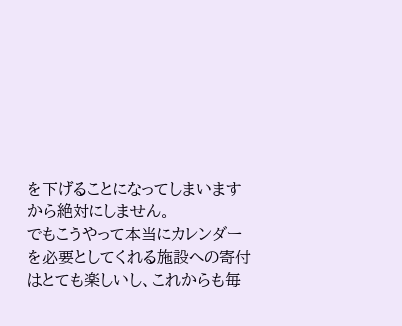を下げることになってしまいますから絶対にしません。
でもこうやって本当にカレンダーを必要としてくれる施設への寄付はとても楽しいし、これからも毎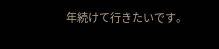年続けて行きたいです。